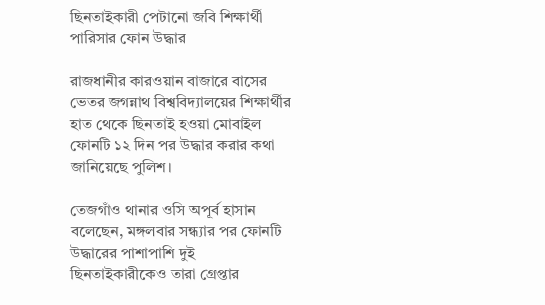ছিনতাইকারী পেটানো জবি শিক্ষার্থী পারিসার ফোন উদ্ধার

রাজধানীর কারওয়ান বাজারে বাসের ভেতর জগন্নাথ বিশ্ববিদ্যালয়ের শিক্ষার্থীর হাত থেকে ছিনতাই হওয়া মোবাইল ফোনটি ১২ দিন পর উদ্ধার করার কথা জানিয়েছে পুলিশ।

তেজগাঁও থানার ওসি অপূর্ব হাসান বলেছেন, মঙ্গলবার সন্ধ্যার পর ফোনটি উদ্ধারের পাশাপাশি দুই ছিনতাইকারীকেও তারা গ্রেপ্তার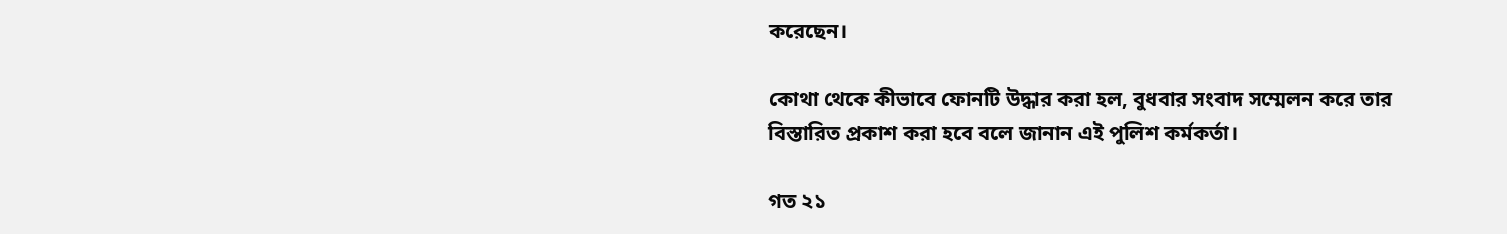করেছেন।

কোথা থেকে কীভাবে ফোনটি উদ্ধার করা হল, বুধবার সংবাদ সম্মেলন করে তার বিস্তারিত প্রকাশ করা হবে বলে জানান এই পুলিশ কর্মকর্তা।

গত ২১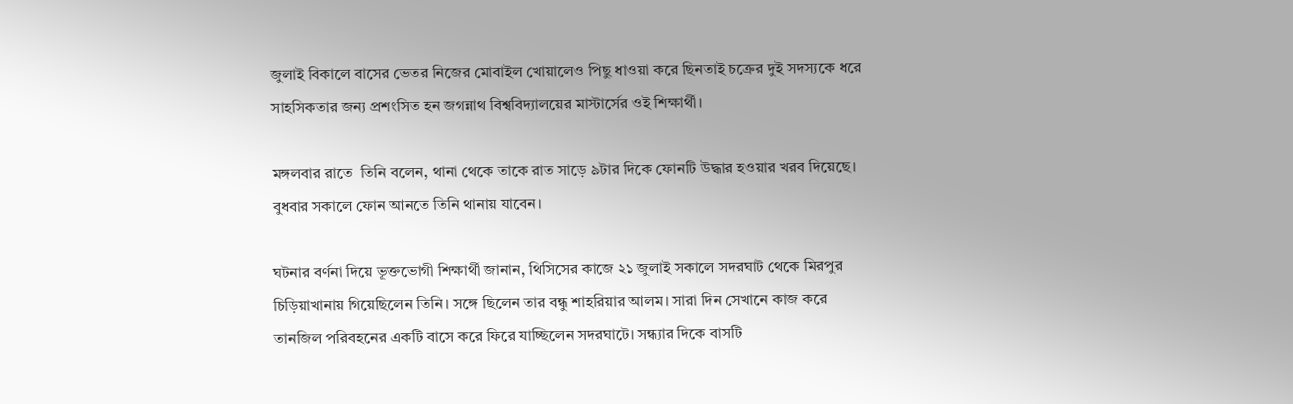জুলাই বিকালে বাসের ভেতর নিজের মোবাইল খোয়ালেও পিছু ধাওয়া করে ছিনতাই চক্রের দুই সদস্যকে ধরে সাহসিকতার জন্য প্রশংসিত হন জগন্নাথ বিশ্ববিদ্যালয়ের মাস্টার্সের ওই শিক্ষার্থী।

মঙ্গলবার রাতে  তিনি বলেন, থানা থেকে তাকে রাত সাড়ে ৯টার দিকে ফোনটি উদ্ধার হওয়ার খরব দিয়েছে। বুধবার সকালে ফোন আনতে তিনি থানায় যাবেন।

ঘটনার বর্ণনা দিয়ে ভূক্তভোগী শিক্ষার্থী জানান, থিসিসের কাজে ২১ জুলাই সকালে সদরঘাট থেকে মিরপুর চিড়িয়াখানায় গিয়েছিলেন তিনি। সঙ্গে ছিলেন তার বন্ধু শাহরিয়ার আলম। সারা দিন সেখানে কাজ করে তানজিল পরিবহনের একটি বাসে করে ফিরে যাচ্ছিলেন সদরঘাটে। সন্ধ্যার দিকে বাসটি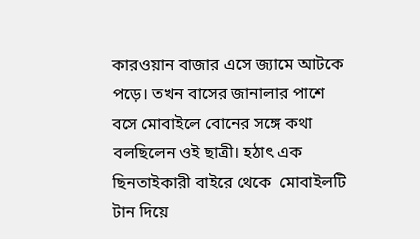কারওয়ান বাজার এসে জ্যামে আটকে পড়ে। তখন বাসের জানালার পাশে বসে মোবাইলে বোনের সঙ্গে কথা বলছিলেন ওই ছাত্রী। হঠাৎ এক ছিনতাইকারী বাইরে থেকে  মোবাইলটি টান দিয়ে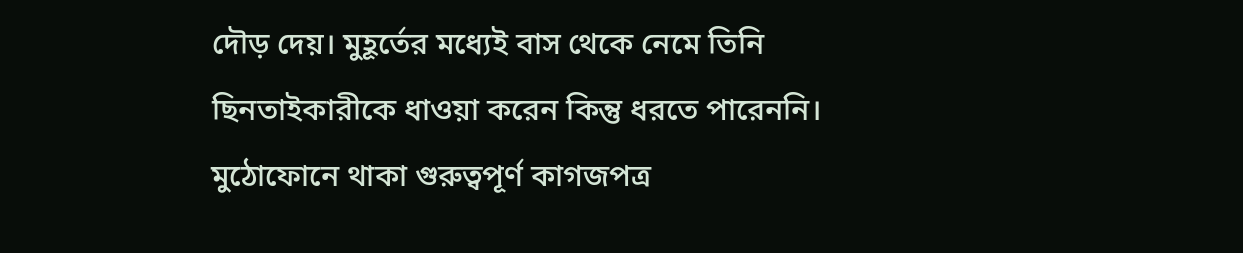দৌড় দেয়। মুহূর্তের মধ্যেই বাস থেকে নেমে তিনি ছিনতাইকারীকে ধাওয়া করেন কিন্তু ধরতে পারেননি। মুঠোফোনে থাকা গুরুত্বপূর্ণ কাগজপত্র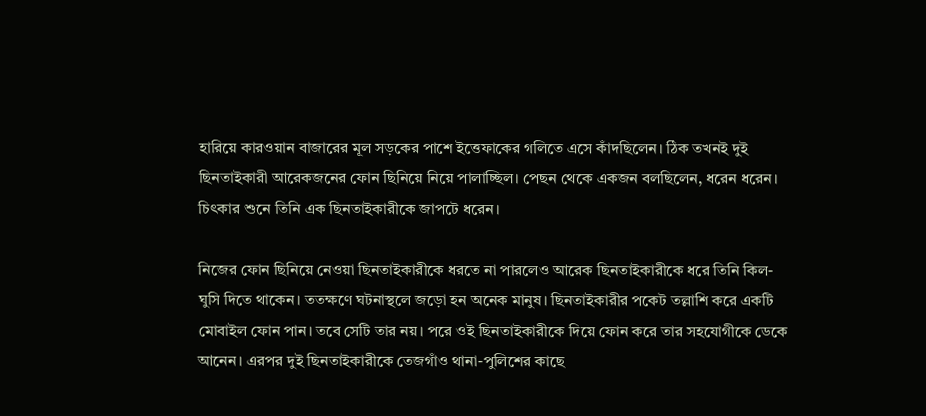হারিয়ে কারওয়ান বাজারের মূল সড়কের পাশে ইত্তেফাকের গলিতে এসে কাঁদছিলেন। ঠিক তখনই দুই ছিনতাইকারী আরেকজনের ফোন ছিনিয়ে নিয়ে পালাচ্ছিল। পেছন থেকে একজন বলছিলেন, ধরেন ধরেন। চিৎকার শুনে তিনি এক ছিনতাইকারীকে জাপটে ধরেন।

নিজের ফোন ছিনিয়ে নেওয়া ছিনতাইকারীকে ধরতে না পারলেও আরেক ছিনতাইকারীকে ধরে তিনি কিল-ঘুসি দিতে থাকেন। ততক্ষণে ঘটনাস্থলে জড়ো হন অনেক মানুষ। ছিনতাইকারীর পকেট তল্লাশি করে একটি মোবাইল ফোন পান। তবে সেটি তার নয়। পরে ওই ছিনতাইকারীকে দিয়ে ফোন করে তার সহযোগীকে ডেকে আনেন। এরপর দুই ছিনতাইকারীকে তেজগাঁও থানা-পুলিশের কাছে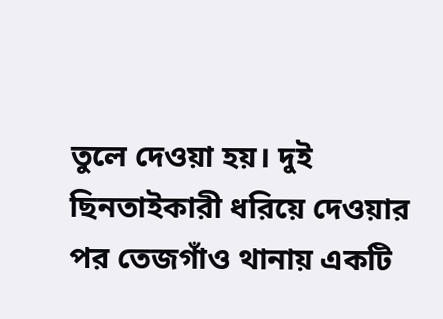তুলে দেওয়া হয়। দুই ছিনতাইকারী ধরিয়ে দেওয়ার পর তেজগাঁও থানায় একটি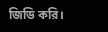জিডি করি।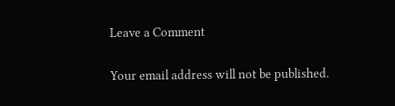Leave a Comment

Your email address will not be published.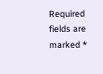Required fields are marked *